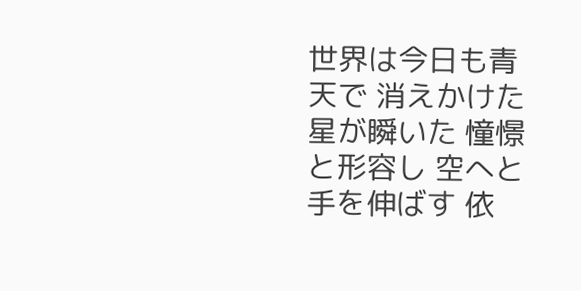世界は今日も青天で 消えかけた星が瞬いた 憧憬と形容し 空へと手を伸ばす 依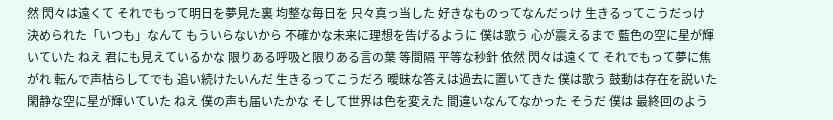然 閃々は遠くて それでもって明日を夢見た裏 均整な毎日を 只々真っ当した 好きなものってなんだっけ 生きるってこうだっけ 決められた「いつも」なんて もういらないから 不確かな未来に理想を告げるように 僕は歌う 心が震えるまで 藍色の空に星が輝いていた ねえ 君にも見えているかな 限りある呼吸と限りある言の葉 等間隔 平等な秒針 依然 閃々は遠くて それでもって夢に焦がれ 転んで声枯らしてでも 追い続けたいんだ 生きるってこうだろ 曖昧な答えは過去に置いてきた 僕は歌う 鼓動は存在を説いた 閑静な空に星が輝いていた ねえ 僕の声も届いたかな そして世界は色を変えた 間違いなんてなかった そうだ 僕は 最終回のよう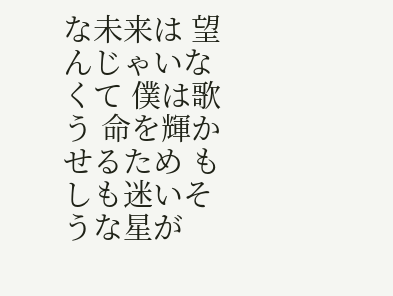な未来は 望んじゃいなくて 僕は歌う 命を輝かせるため もしも迷いそうな星が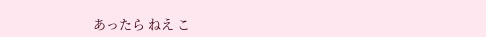あったら ねえ こ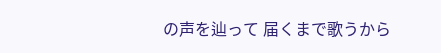の声を辿って 届くまで歌うから